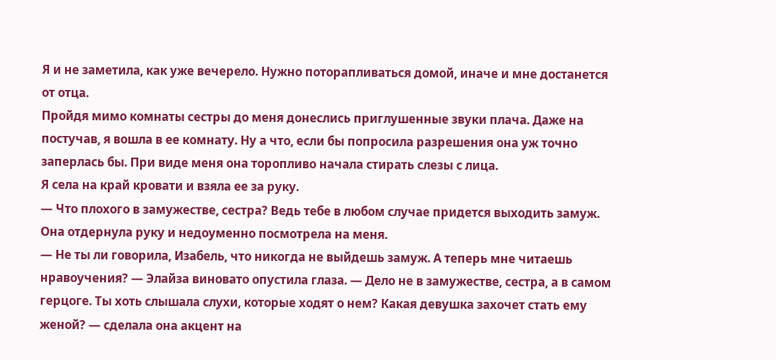Я и не заметила, как уже вечерело. Нужно поторапливаться домой, иначе и мне достанется от отца.
Пройдя мимо комнаты сестры до меня донеслись приглушенные звуки плача. Даже на постучав, я вошла в ее комнату. Ну а что, если бы попросила разрешения она уж точно заперлась бы. При виде меня она торопливо начала стирать слезы с лица.
Я села на край кровати и взяла ее за руку.
— Что плохого в замужестве, сестра? Ведь тебе в любом случае придется выходить замуж.
Она отдернула руку и недоуменно посмотрела на меня.
— Не ты ли говорила, Изабель, что никогда не выйдешь замуж. А теперь мне читаешь нравоучения? — Элайза виновато опустила глаза. — Дело не в замужестве, сестра, а в самом герцоге. Ты хоть слышала слухи, которые ходят о нем? Какая девушка захочет стать ему женой? — сделала она акцент на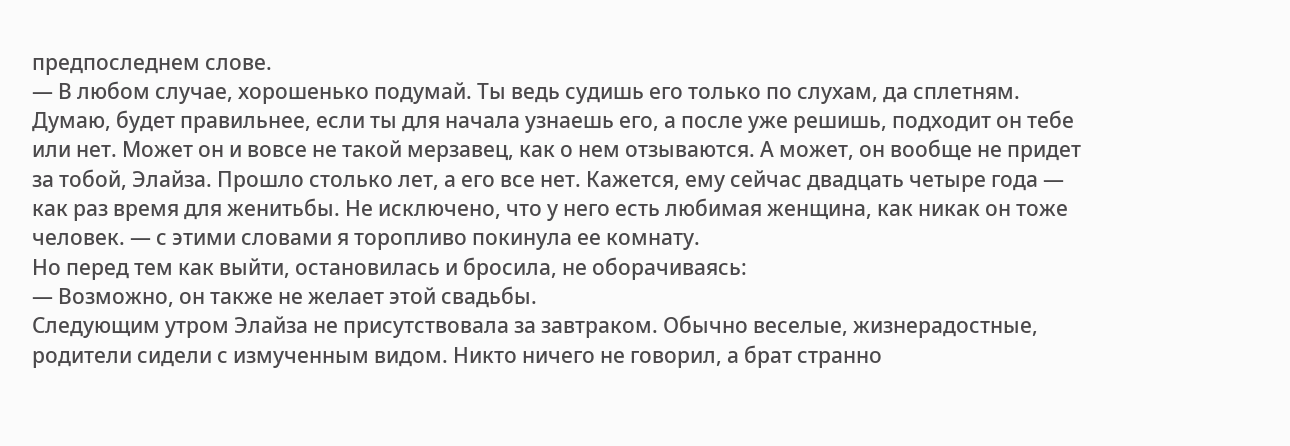предпоследнем слове.
— В любом случае, хорошенько подумай. Ты ведь судишь его только по слухам, да сплетням. Думаю, будет правильнее, если ты для начала узнаешь его, а после уже решишь, подходит он тебе или нет. Может он и вовсе не такой мерзавец, как о нем отзываются. А может, он вообще не придет за тобой, Элайза. Прошло столько лет, а его все нет. Кажется, ему сейчас двадцать четыре года — как раз время для женитьбы. Не исключено, что у него есть любимая женщина, как никак он тоже человек. — с этими словами я торопливо покинула ее комнату.
Но перед тем как выйти, остановилась и бросила, не оборачиваясь:
— Возможно, он также не желает этой свадьбы.
Следующим утром Элайза не присутствовала за завтраком. Обычно веселые, жизнерадостные, родители сидели с измученным видом. Никто ничего не говорил, а брат странно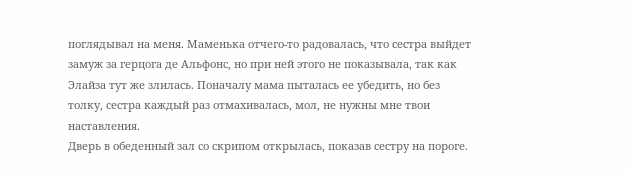поглядывал на меня. Маменька отчего-то радовалась, что сестра выйдет замуж за герцога де Альфонс, но при ней этого не показывала, так как Элайза тут же злилась. Поначалу мама пыталась ее убедить, но без толку, сестра каждый раз отмахивалась, мол, не нужны мне твои наставления.
Дверь в обеденный зал со скрипом открылась, показав сестру на пороге.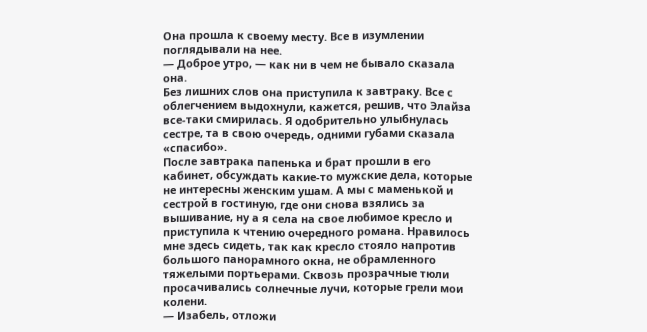Она прошла к своему месту. Все в изумлении поглядывали на нее.
— Доброе утро, — как ни в чем не бывало сказала она.
Без лишних слов она приступила к завтраку. Все с облегчением выдохнули, кажется, решив, что Элайза все-таки смирилась. Я одобрительно улыбнулась сестре, та в свою очередь, одними губами сказала «спасибо».
После завтрака папенька и брат прошли в его кабинет, обсуждать какие-то мужские дела, которые не интересны женским ушам. А мы с маменькой и сестрой в гостиную, где они снова взялись за вышивание, ну а я села на свое любимое кресло и приступила к чтению очередного романа. Нравилось мне здесь сидеть, так как кресло стояло напротив большого панорамного окна, не обрамленного тяжелыми портьерами. Сквозь прозрачные тюли просачивались солнечные лучи, которые грели мои колени.
— Изабель, отложи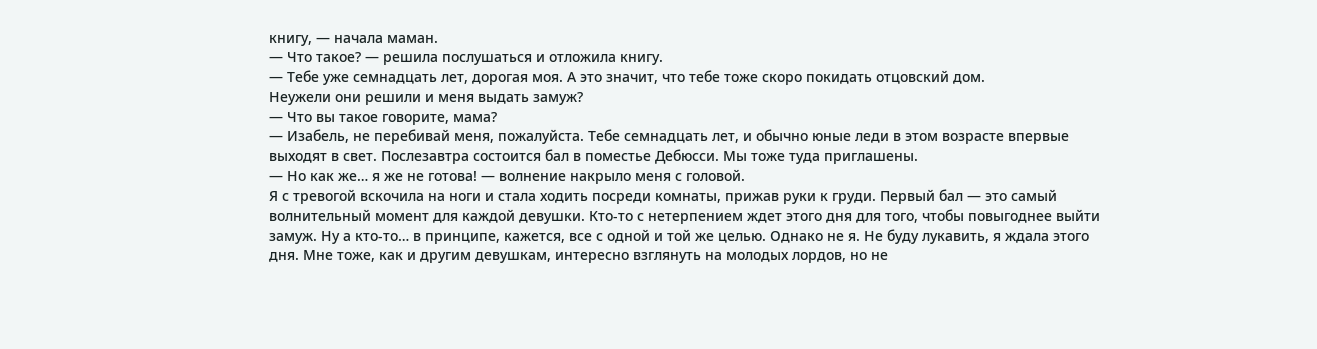книгу, — начала маман.
— Что такое? — решила послушаться и отложила книгу.
— Тебе уже семнадцать лет, дорогая моя. А это значит, что тебе тоже скоро покидать отцовский дом.
Неужели они решили и меня выдать замуж?
— Что вы такое говорите, мама?
— Изабель, не перебивай меня, пожалуйста. Тебе семнадцать лет, и обычно юные леди в этом возрасте впервые выходят в свет. Послезавтра состоится бал в поместье Дебюсси. Мы тоже туда приглашены.
— Но как же… я же не готова! — волнение накрыло меня с головой.
Я с тревогой вскочила на ноги и стала ходить посреди комнаты, прижав руки к груди. Первый бал — это самый волнительный момент для каждой девушки. Кто-то с нетерпением ждет этого дня для того, чтобы повыгоднее выйти замуж. Ну а кто-то… в принципе, кажется, все с одной и той же целью. Однако не я. Не буду лукавить, я ждала этого дня. Мне тоже, как и другим девушкам, интересно взглянуть на молодых лордов, но не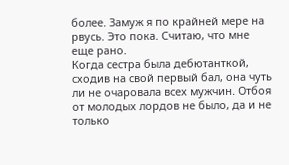более. Замуж я по крайней мере на рвусь. Это пока. Считаю, что мне еще рано.
Когда сестра была дебютанткой, сходив на свой первый бал, она чуть ли не очаровала всех мужчин. Отбоя от молодых лордов не было, да и не только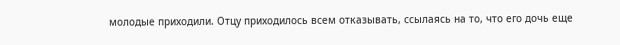молодые приходили. Отцу приходилось всем отказывать, ссылаясь на то, что его дочь еще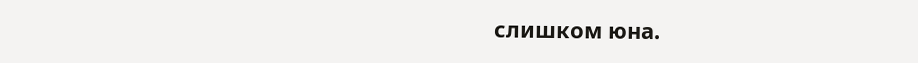слишком юна.